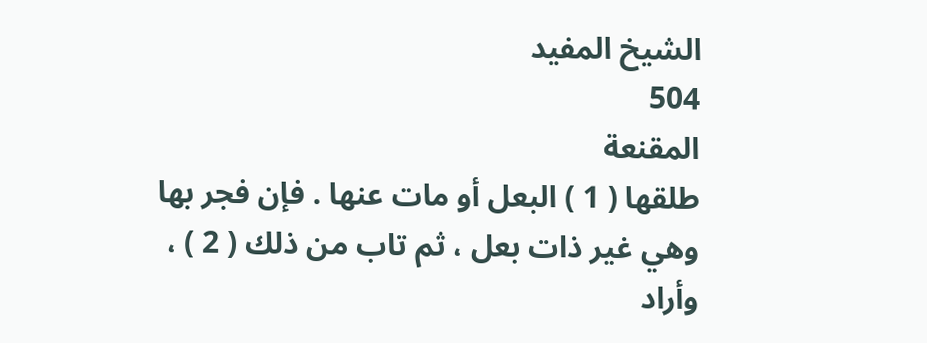الشيخ المفيد
504
المقنعة
طلقها ( 1 ) البعل أو مات عنها . فإن فجر بها وهي غير ذات بعل ، ثم تاب من ذلك ( 2 ) ، وأراد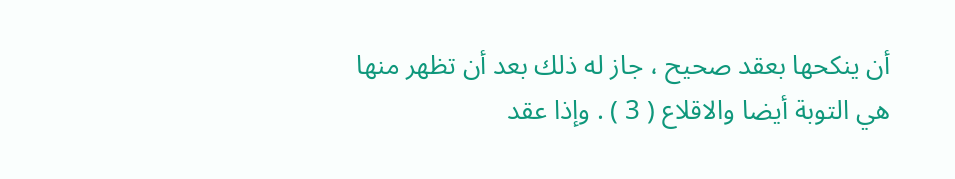أن ينكحها بعقد صحيح ، جاز له ذلك بعد أن تظهر منها هي التوبة أيضا والاقلاع ( 3 ) . وإذا عقد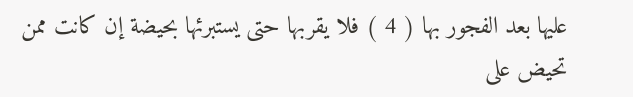عليها بعد الفجور بها ( 4 ) فلا يقربها حتى يستبرئها بحيضة إن كانت ممن تحيض على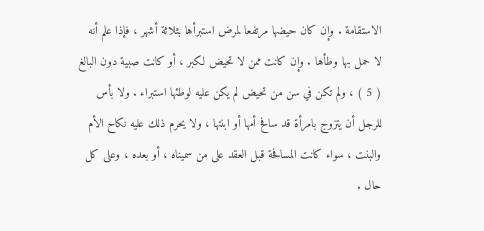الاستقامة . وإن كان حيضها مرتفعا لمرض استبرأها بثلاثة أشهر ، فإذا علم أنه لا حمل بها وطأها . وإن كانت ممن لا تحيض لكبر ، أو كانت صبية دون البالغ ( 5 ) ، ولم تكن في سن من تحيض لم يكن عليه لوطئها استبراء . ولا بأس للرجل أن يتزوج بامرأة قد سافح أمها أو ابنتها ، ولا يحرم ذلك عليه نكاح الأم والبنت ، سواء كانت المسافحة قبل العقد على من سميناه ، أو بعده ، وعلى كل حال .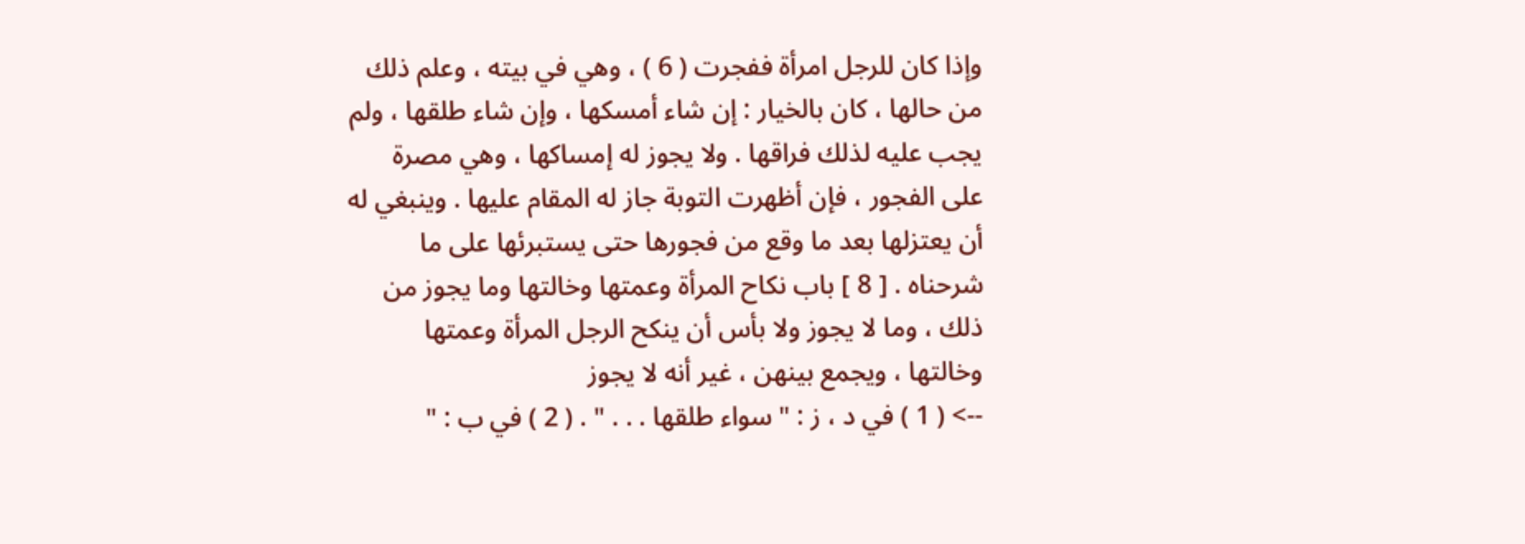وإذا كان للرجل امرأة ففجرت ( 6 ) ، وهي في بيته ، وعلم ذلك من حالها ، كان بالخيار : إن شاء أمسكها ، وإن شاء طلقها ، ولم يجب عليه لذلك فراقها . ولا يجوز له إمساكها ، وهي مصرة على الفجور ، فإن أظهرت التوبة جاز له المقام عليها . وينبغي له أن يعتزلها بعد ما وقع من فجورها حتى يستبرئها على ما شرحناه . [ 8 ] باب نكاح المرأة وعمتها وخالتها وما يجوز من ذلك ، وما لا يجوز ولا بأس أن ينكح الرجل المرأة وعمتها وخالتها ، ويجمع بينهن ، غير أنه لا يجوز
--> ( 1 ) في د ، ز : " سواء طلقها . . . " . ( 2 ) في ب : "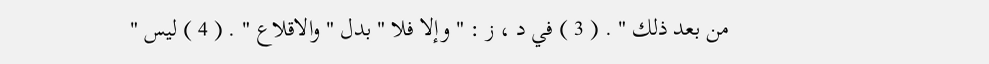من بعد ذلك " . ( 3 ) في د ، ز : " وإلا فلا " بدل " والاقلاع " . ( 4 ) ليس "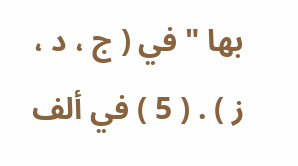بها " في ( ج ، د ، ز ) . ( 5 ) في ألف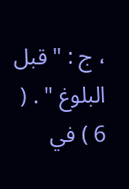، ج : " قبل البلوغ " . ( 6 ) في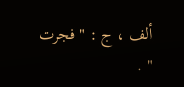ألف ، ج : " فجرت " .